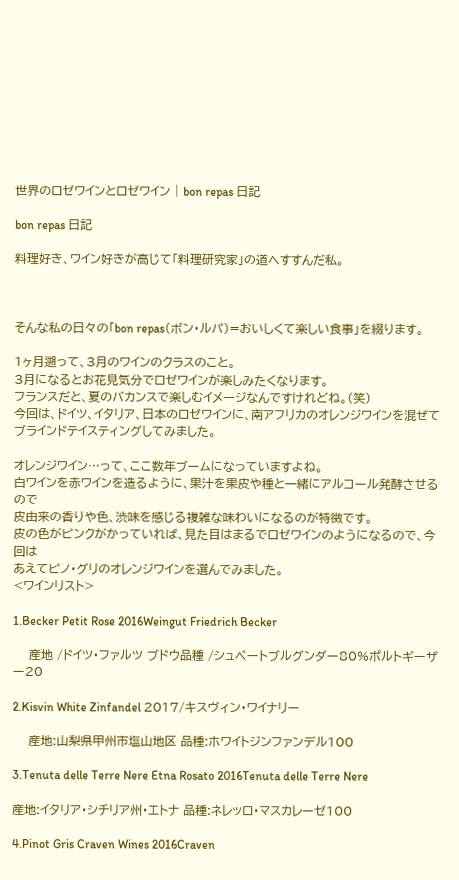世界のロゼワインとロゼワイン | bon repas 日記

bon repas 日記

料理好き、ワイン好きが高じて「料理研究家」の道へすすんだ私。



そんな私の日々の「bon repas(ボン・ルパ)=おいしくて楽しい食事」を綴ります。

1ヶ月遡って、3月のワインのクラスのこと。
3月になるとお花見気分でロゼワインが楽しみたくなります。
フランスだと、夏のバカンスで楽しむイメージなんですけれどね。(笑)
今回は、ドイツ、イタリア、日本のロゼワインに、南アフリカのオレンジワインを混ぜて
ブラインドテイスティングしてみました。

オレンジワイン…って、ここ数年ブームになっていますよね。
白ワインを赤ワインを造るように、果汁を果皮や種と一緒にアルコール発酵させるので
皮由来の香りや色、渋味を感じる複雑な味わいになるのが特徴です。
皮の色がピンクがかっていれば、見た目はまるでロゼワインのようになるので、今回は
あえてピノ・グリのオレンジワインを選んでみました。
<ワインリスト>

1.Becker Petit Rose 2016Weingut Friedrich Becker

    産地 /ドイツ・ファルツ ブドウ品種 /シュペートブルグンダー80%ポルトギーザー20

2.Kisvin White Zinfandel 2017/キスヴィン・ワイナリー

    産地:山梨県甲州市塩山地区 品種:ホワイトジンファンデル100

3.Tenuta delle Terre Nere Etna Rosato 2016Tenuta delle Terre Nere

産地:イタリア・シチリア州・エトナ 品種:ネレッロ・マスカレーゼ100

4.Pinot Gris Craven Wines 2016Craven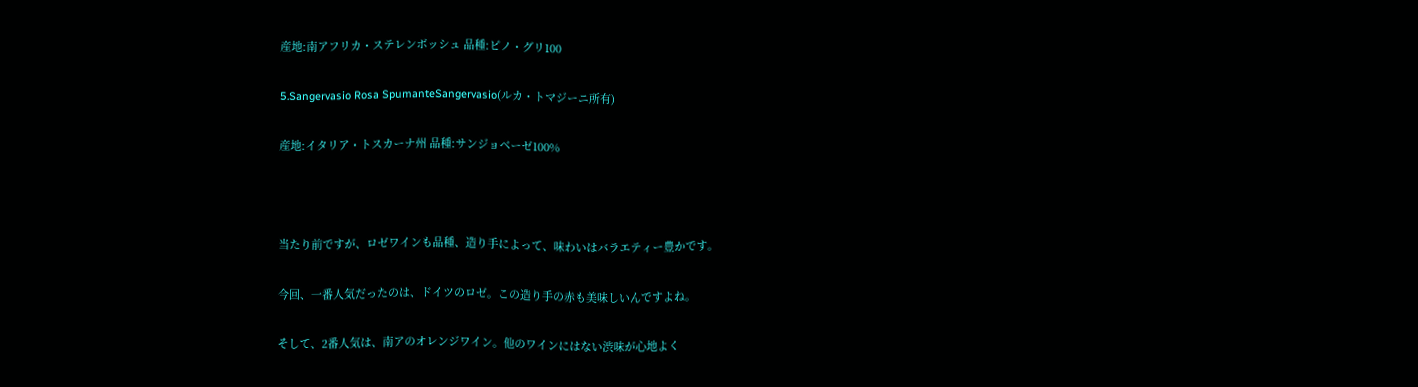産地:南アフリカ・ステレンボッシュ 品種:ピノ・グリ100

5.Sangervasio Rosa SpumanteSangervasio(ルカ・トマジーニ所有)

産地:イタリア・トスカーナ州 品種:サンジョベーゼ100%



当たり前ですが、ロゼワインも品種、造り手によって、味わいはバラエティー豊かです。

今回、一番人気だったのは、ドイツのロゼ。この造り手の赤も美味しいんですよね。

そして、2番人気は、南アのオレンジワイン。他のワインにはない渋味が心地よく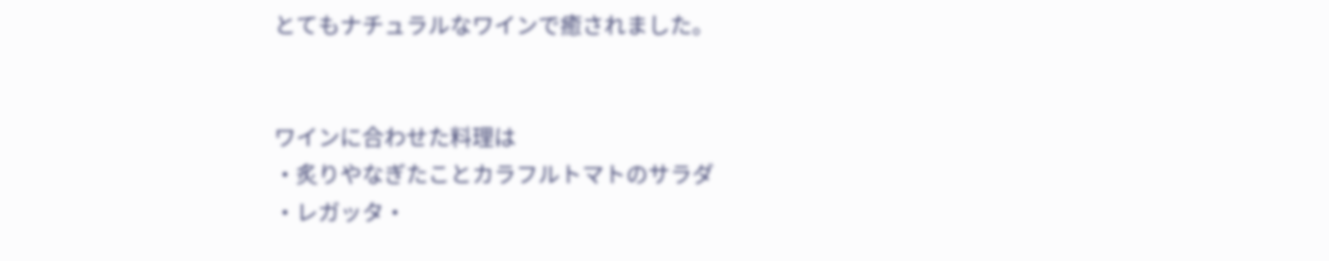とてもナチュラルなワインで癒されました。


ワインに合わせた料理は
・炙りやなぎたことカラフルトマトのサラダ
・レガッタ・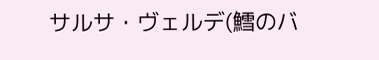サルサ・ヴェルデ(鱈のバ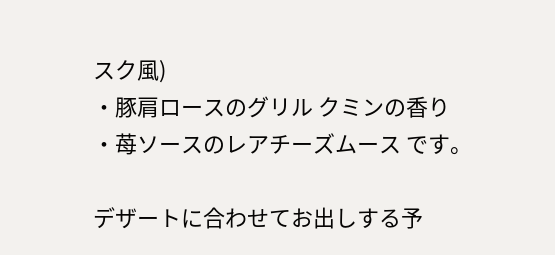スク風)
・豚肩ロースのグリル クミンの香り
・苺ソースのレアチーズムース です。

デザートに合わせてお出しする予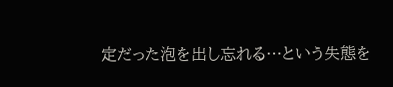定だった泡を出し忘れる…という失態を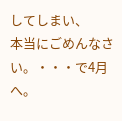してしまい、
本当にごめんなさい。・・・で4月へ。